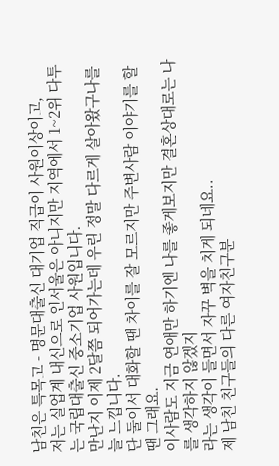남친은 특목고 - 명문대출신 대기업 직급이 사원이상이고,
저는 실업계 내신으로 인서울은 아니지만 지역에서 1~2위 다투는 국립대출신 중소기업 사원입니다.
만난지 이제 2달쯤 되어가는데 우린 정말 다르게 살아왔구나를 늘 느낍니다.
단 둘이서 대화할 땐 차이를 잘 모르지만 주변사람 이야기를 할 땐 그래요.
이사람도 지금 연애만 하기엔 나를 좋게보지만 결혼상대로는 나를 생각하지 않겠지
라는 생각이 들면서 자꾸 벽을 치게 되네요..
제 남친 친구들의 다른 여자친구분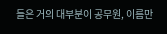들은 거의 대부분이 공무원, 이름만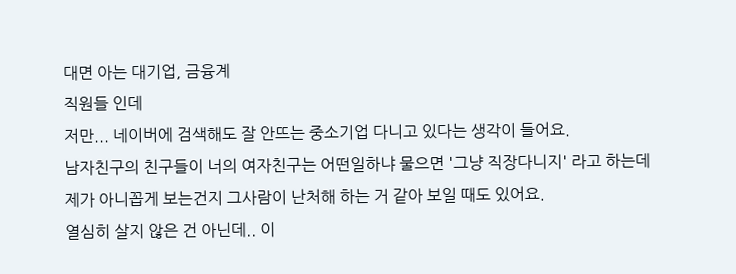대면 아는 대기업, 금융계
직원들 인데
저만... 네이버에 검색해도 잘 안뜨는 중소기업 다니고 있다는 생각이 들어요.
남자친구의 친구들이 너의 여자친구는 어떤일하냐 물으면 '그냥 직장다니지' 라고 하는데
제가 아니꼽게 보는건지 그사람이 난처해 하는 거 같아 보일 때도 있어요.
열심히 살지 않은 건 아닌데.. 이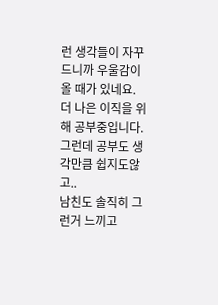런 생각들이 자꾸 드니까 우울감이 올 때가 있네요.
더 나은 이직을 위해 공부중입니다. 그런데 공부도 생각만큼 쉽지도않고..
남친도 솔직히 그런거 느끼고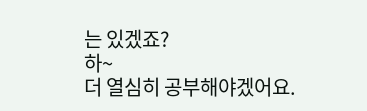는 있겠죠?
하~
더 열심히 공부해야겠어요.